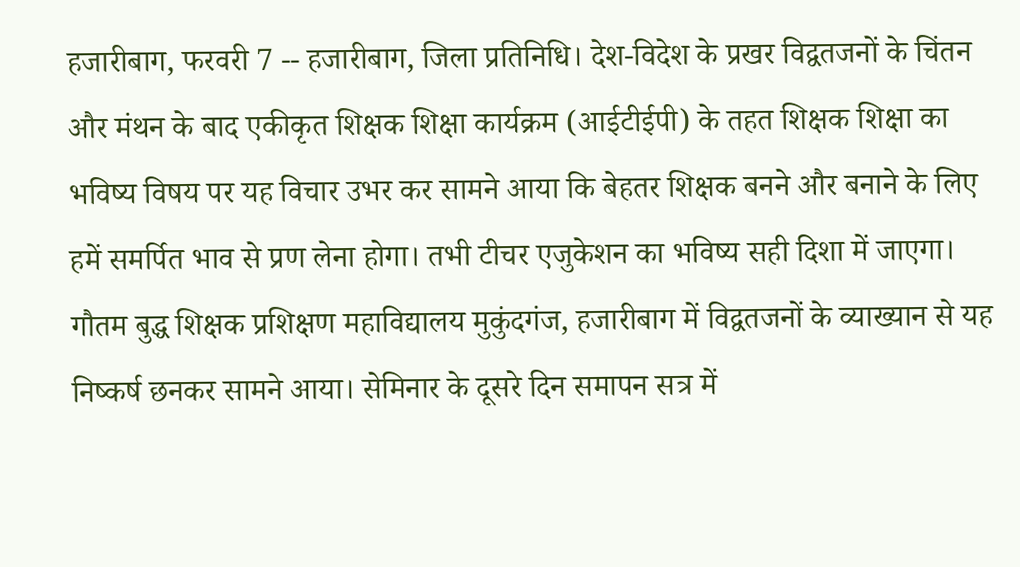हजारीबाग, फरवरी 7 -- हजारीबाग, जिला प्रतिनिधि। देश-विदेश के प्रखर विद्वतजनों के चिंतन और मंथन के बाद एकीकृत शिक्षक शिक्षा कार्यक्रम (आईटीईपी) के तहत शिक्षक शिक्षा का भविष्य विषय पर यह विचार उभर कर सामने आया कि बेहतर शिक्षक बनने और बनाने के लिए हमें समर्पित भाव से प्रण लेना होगा। तभी टीचर एजुकेशन का भविष्य सही दिशा में जाएगा। गौतम बुद्ध शिक्षक प्रशिक्षण महाविद्यालय मुकुंदगंज, हजारीबाग में विद्वतजनों के व्याख्यान से यह निष्कर्ष छनकर सामने आया। सेमिनार के दूसरे दिन समापन सत्र में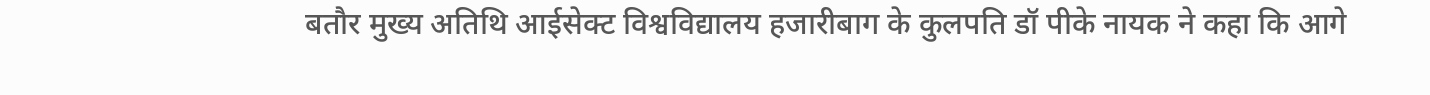बतौर मुख्य अतिथि आईसेक्ट विश्वविद्यालय हजारीबाग के कुलपति डॉ पीके नायक ने कहा कि आगे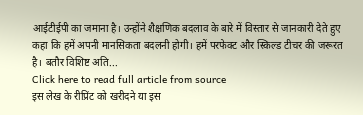आईटीईपी का जमाना है। उन्होंने शैक्षणिक बदलाव के बारे में विस्तार से जानकारी देते हुए कहा कि हमें अपनी मानसिकता बदलनी होगी। हमें परफेक्ट और स्किल्ड टीचर की जरूरत है। बतौर विशिष्ट अति...
Click here to read full article from source
इस लेख के रीप्रिंट को खरीदने या इस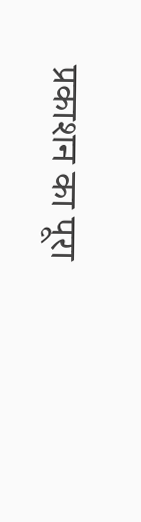प्रकाशन का पूरा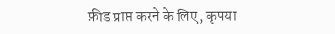फ़ीड प्राप्त करने के लिए, कृपया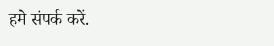हमे संपर्क करें.